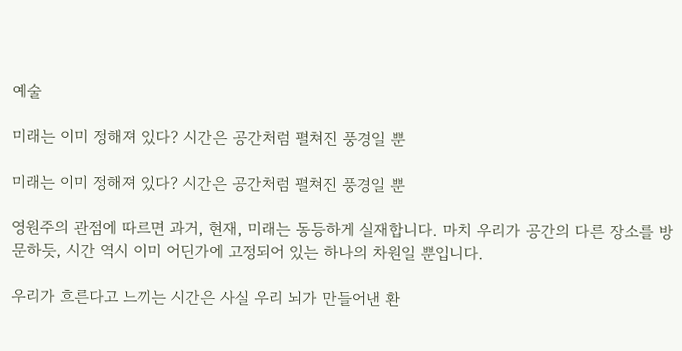예술

미래는 이미 정해져 있다? 시간은 공간처럼 펼쳐진 풍경일 뿐

미래는 이미 정해져 있다? 시간은 공간처럼 펼쳐진 풍경일 뿐

영원주의 관점에 따르면 과거, 현재, 미래는 동등하게 실재합니다. 마치 우리가 공간의 다른 장소를 방문하듯, 시간 역시 이미 어딘가에 고정되어 있는 하나의 차원일 뿐입니다.

우리가 흐른다고 느끼는 시간은 사실 우리 뇌가 만들어낸 환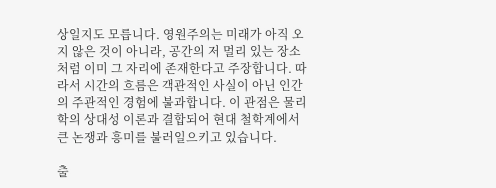상일지도 모릅니다. 영원주의는 미래가 아직 오지 않은 것이 아니라, 공간의 저 멀리 있는 장소처럼 이미 그 자리에 존재한다고 주장합니다. 따라서 시간의 흐름은 객관적인 사실이 아닌 인간의 주관적인 경험에 불과합니다. 이 관점은 물리학의 상대성 이론과 결합되어 현대 철학계에서 큰 논쟁과 흥미를 불러일으키고 있습니다.

출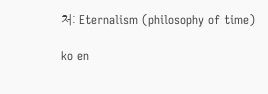처: Eternalism (philosophy of time)

ko en